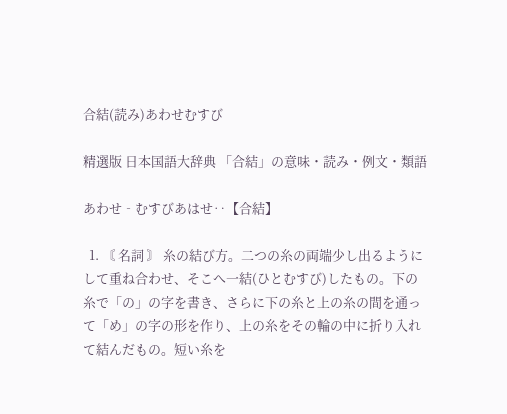合結(読み)あわせむすび

精選版 日本国語大辞典 「合結」の意味・読み・例文・類語

あわせ‐むすびあはせ‥【合結】

  1. 〘 名詞 〙 糸の結び方。二つの糸の両端少し出るようにして重ね合わせ、そこへ一結(ひとむすび)したもの。下の糸で「の」の字を書き、さらに下の糸と上の糸の間を通って「め」の字の形を作り、上の糸をその輪の中に折り入れて結んだもの。短い糸を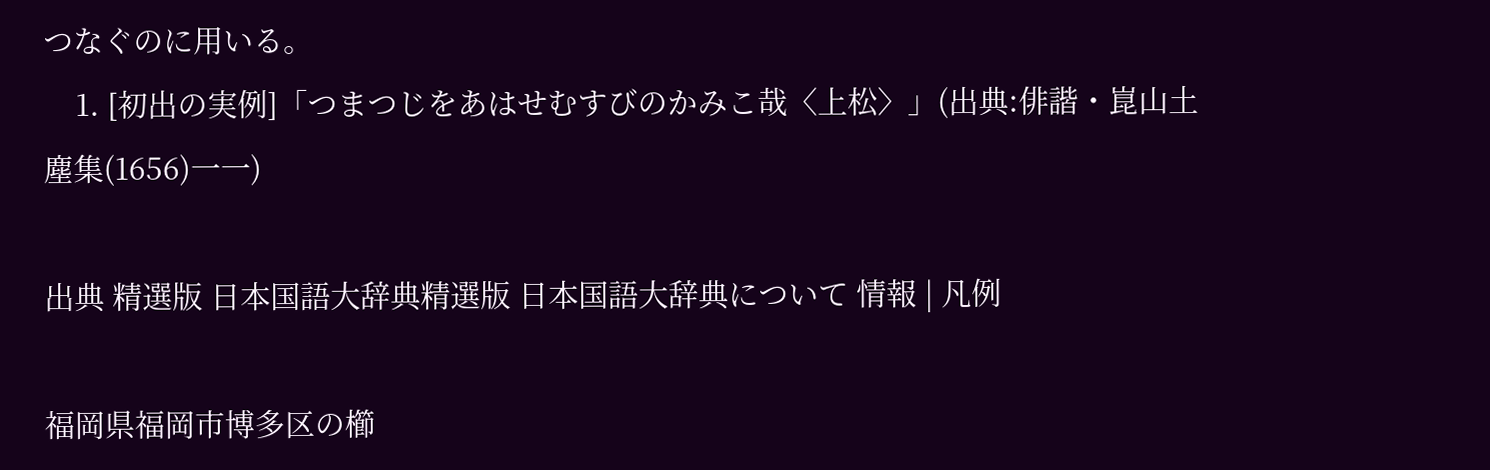つなぐのに用いる。
    1. [初出の実例]「つまつじをあはせむすびのかみこ哉〈上松〉」(出典:俳諧・崑山土塵集(1656)一一)

出典 精選版 日本国語大辞典精選版 日本国語大辞典について 情報 | 凡例

福岡県福岡市博多区の櫛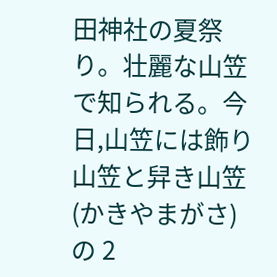田神社の夏祭り。壮麗な山笠で知られる。今日,山笠には飾り山笠と舁き山笠(かきやまがさ)の 2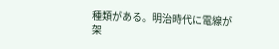種類がある。明治時代に電線が架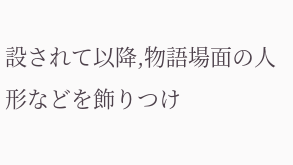設されて以降,物語場面の人形などを飾りつけ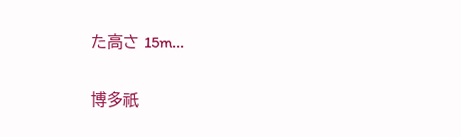た高さ 15m...

博多祇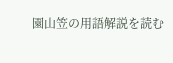園山笠の用語解説を読む